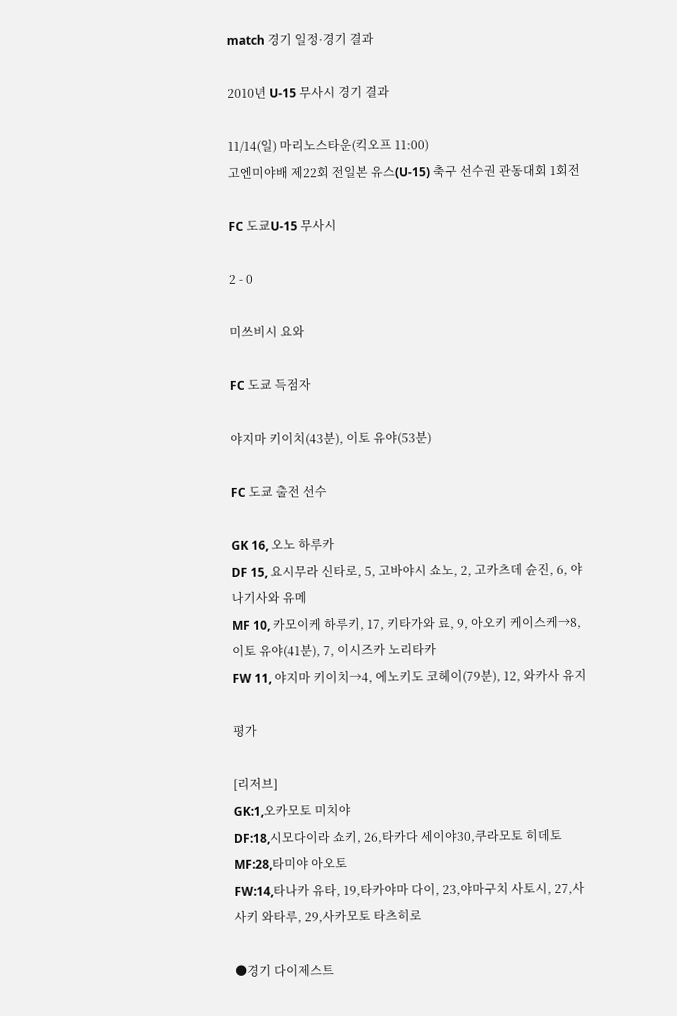match 경기 일정·경기 결과

2010년 U-15 무사시 경기 결과

11/14(일) 마리노스타운(킥오프 11:00)
고엔미야배 제22회 전일본 유스(U-15) 축구 선수권 관동대회 1회전

FC 도쿄U-15 무사시

2 - 0

미쓰비시 요와

FC 도쿄 득점자

야지마 키이치(43분), 이토 유야(53분)

FC 도쿄 출전 선수

GK 16, 오노 하루카
DF 15, 요시무라 신타로, 5, 고바야시 쇼노, 2, 고카츠데 슌진, 6, 야나기사와 유메
MF 10, 카모이케 하루키, 17, 키타가와 료, 9, 아오키 케이스케→8, 이토 유야(41분), 7, 이시즈카 노리타카
FW 11, 야지마 키이치→4, 에노키도 코헤이(79분), 12, 와카사 유지

평가

[리저브]
GK:1,오카모토 미치야
DF:18,시모다이라 쇼키, 26,타카다 세이야30,쿠라모토 히데토
MF:28,타미야 아오토
FW:14,타나카 유타, 19,타카야마 다이, 23,야마구치 사토시, 27,사사키 와타루, 29,사카모토 타츠히로

●경기 다이제스트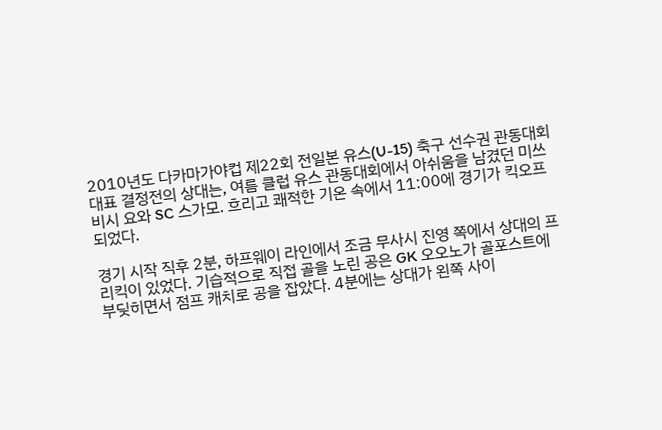2010년도 다카마가야컵 제22회 전일본 유스(U-15) 축구 선수권 관동대회 대표 결정전의 상대는, 여름 클럽 유스 관동대회에서 아쉬움을 남겼던 미쓰비시 요와 SC 스가모. 흐리고 쾌적한 기온 속에서 11:00에 경기가 킥오프되었다.

경기 시작 직후 2분, 하프웨이 라인에서 조금 무사시 진영 쪽에서 상대의 프리킥이 있었다. 기습적으로 직접 골을 노린 공은 GK 오오노가 골포스트에 부딪히면서 점프 캐치로 공을 잡았다. 4분에는 상대가 왼쪽 사이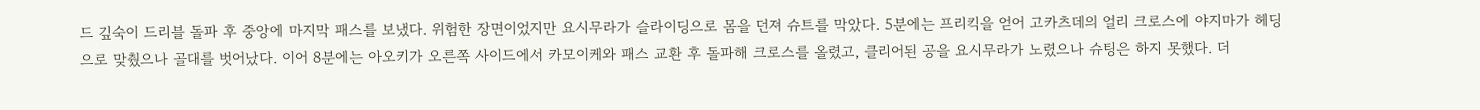드 깊숙이 드리블 돌파 후 중앙에 마지막 패스를 보냈다. 위험한 장면이었지만 요시무라가 슬라이딩으로 몸을 던져 슈트를 막았다. 5분에는 프리킥을 얻어 고카츠데의 얼리 크로스에 야지마가 헤딩으로 맞췄으나 골대를 벗어났다. 이어 8분에는 아오키가 오른쪽 사이드에서 카모이케와 패스 교환 후 돌파해 크로스를 올렸고, 클리어된 공을 요시무라가 노렸으나 슈팅은 하지 못했다. 더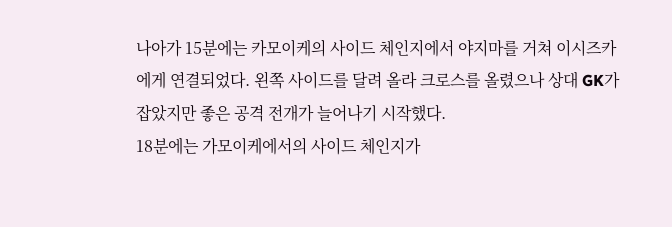나아가 15분에는 카모이케의 사이드 체인지에서 야지마를 거쳐 이시즈카에게 연결되었다. 왼쪽 사이드를 달려 올라 크로스를 올렸으나 상대 GK가 잡았지만 좋은 공격 전개가 늘어나기 시작했다.
18분에는 가모이케에서의 사이드 체인지가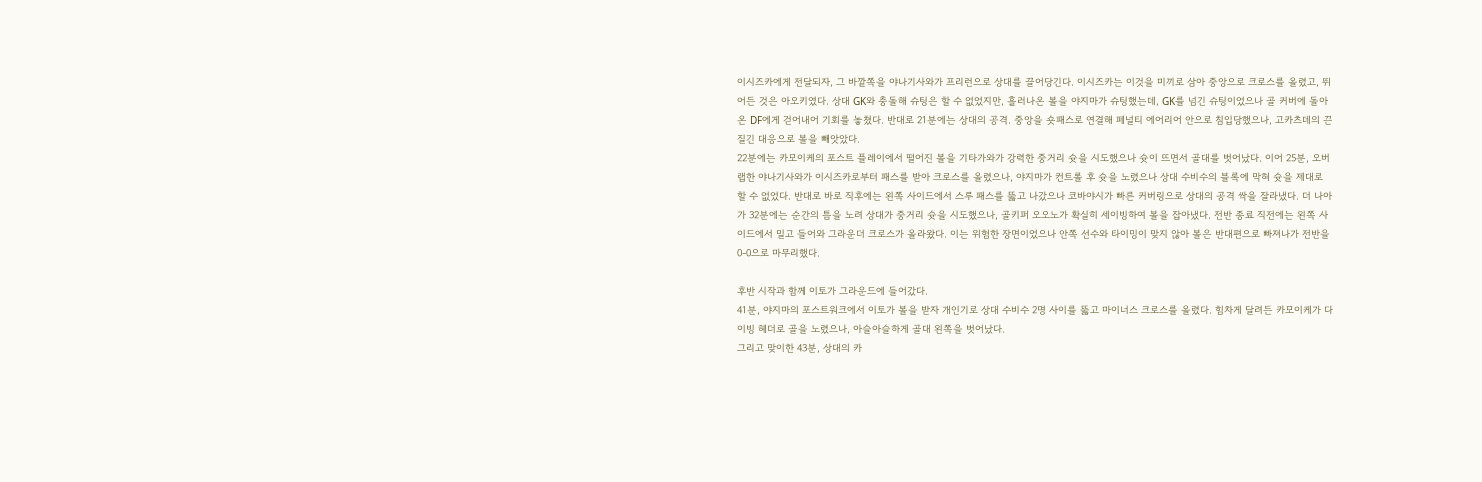이시즈카에게 전달되자, 그 바깥쪽을 야나기사와가 프리런으로 상대를 끌어당긴다. 이시즈카는 이것을 미끼로 삼아 중앙으로 크로스를 올렸고, 뛰어든 것은 아오키였다. 상대 GK와 충돌해 슈팅은 할 수 없었지만, 흘러나온 볼을 야지마가 슈팅했는데, GK를 넘긴 슈팅이었으나 골 커버에 돌아온 DF에게 걷어내어 기회를 놓쳤다. 반대로 21분에는 상대의 공격. 중앙을 숏패스로 연결해 페널티 에어리어 안으로 침입당했으나, 고카츠데의 끈질긴 대응으로 볼을 빼앗았다.
22분에는 카모이케의 포스트 플레이에서 떨어진 볼을 기타가와가 강력한 중거리 슛을 시도했으나 슛이 뜨면서 골대를 벗어났다. 이어 25분, 오버랩한 야나기사와가 이시즈카로부터 패스를 받아 크로스를 올렸으나, 야지마가 컨트롤 후 슛을 노렸으나 상대 수비수의 블록에 막혀 슛을 제대로 할 수 없었다. 반대로 바로 직후에는 왼쪽 사이드에서 스루 패스를 뚫고 나갔으나 코바야시가 빠른 커버링으로 상대의 공격 싹을 잘라냈다. 더 나아가 32분에는 순간의 틈을 노려 상대가 중거리 슛을 시도했으나, 골키퍼 오오노가 확실히 세이빙하여 볼을 잡아냈다. 전반 종료 직전에는 왼쪽 사이드에서 밀고 들어와 그라운더 크로스가 올라왔다. 이는 위험한 장면이었으나 안쪽 선수와 타이밍이 맞지 않아 볼은 반대편으로 빠져나가 전반을 0-0으로 마무리했다.

후반 시작과 함께 이토가 그라운드에 들어갔다.
41분, 야지마의 포스트워크에서 이토가 볼을 받자 개인기로 상대 수비수 2명 사이를 뚫고 마이너스 크로스를 올렸다. 힘차게 달려든 카모이케가 다이빙 헤더로 골을 노렸으나, 아슬아슬하게 골대 왼쪽을 벗어났다.
그리고 맞이한 43분, 상대의 카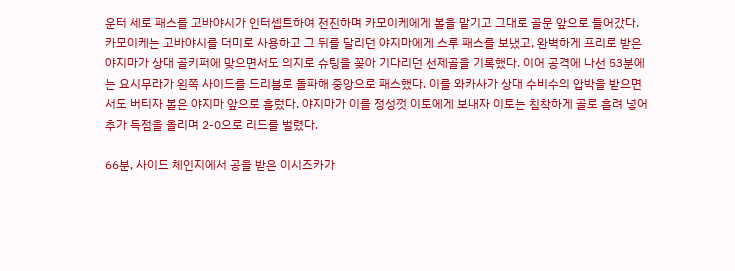운터 세로 패스를 고바야시가 인터셉트하여 전진하며 카모이케에게 볼을 맡기고 그대로 골문 앞으로 들어갔다. 카모이케는 고바야시를 더미로 사용하고 그 뒤를 달리던 야지마에게 스루 패스를 보냈고, 완벽하게 프리로 받은 야지마가 상대 골키퍼에 맞으면서도 의지로 슈팅을 꽂아 기다리던 선제골을 기록했다. 이어 공격에 나선 53분에는 요시무라가 왼쪽 사이드를 드리블로 돌파해 중앙으로 패스했다. 이를 와카사가 상대 수비수의 압박을 받으면서도 버티자 볼은 야지마 앞으로 흘렀다. 야지마가 이를 정성껏 이토에게 보내자 이토는 침착하게 골로 흘려 넣어 추가 득점을 올리며 2-0으로 리드를 벌렸다.

66분, 사이드 체인지에서 공을 받은 이시즈카가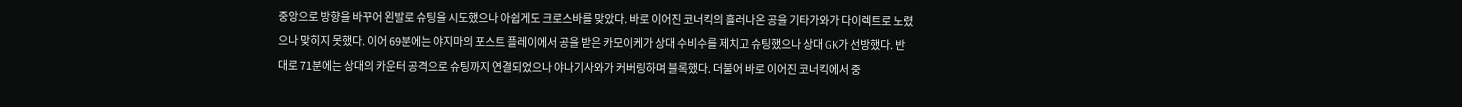중앙으로 방향을 바꾸어 왼발로 슈팅을 시도했으나 아쉽게도 크로스바를 맞았다. 바로 이어진 코너킥의 흘러나온 공을 기타가와가 다이렉트로 노렸으나 맞히지 못했다. 이어 69분에는 야지마의 포스트 플레이에서 공을 받은 카모이케가 상대 수비수를 제치고 슈팅했으나 상대 GK가 선방했다. 반대로 71분에는 상대의 카운터 공격으로 슈팅까지 연결되었으나 야나기사와가 커버링하며 블록했다. 더불어 바로 이어진 코너킥에서 중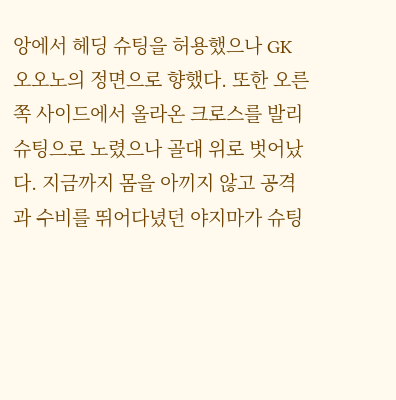앙에서 헤딩 슈팅을 허용했으나 GK 오오노의 정면으로 향했다. 또한 오른쪽 사이드에서 올라온 크로스를 발리 슈팅으로 노렸으나 골대 위로 벗어났다. 지금까지 몸을 아끼지 않고 공격과 수비를 뛰어다녔던 야지마가 슈팅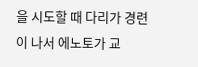을 시도할 때 다리가 경련이 나서 에노토가 교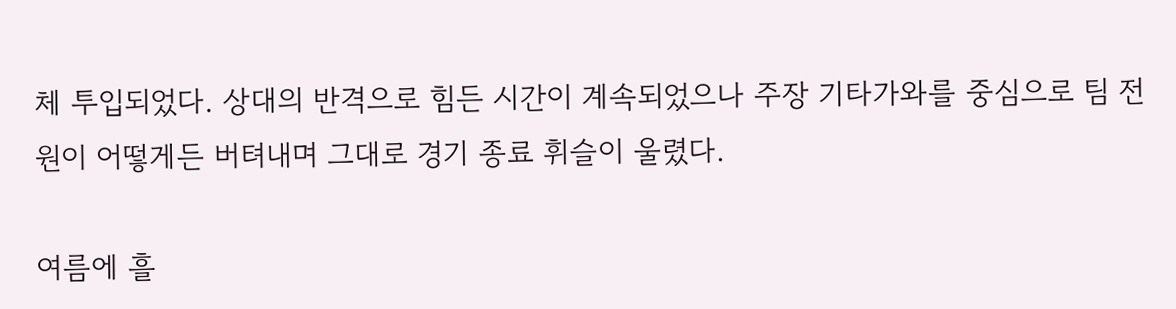체 투입되었다. 상대의 반격으로 힘든 시간이 계속되었으나 주장 기타가와를 중심으로 팀 전원이 어떻게든 버텨내며 그대로 경기 종료 휘슬이 울렸다.

여름에 흘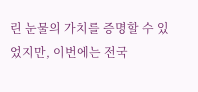린 눈물의 가치를 증명할 수 있었지만, 이번에는 전국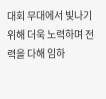대회 무대에서 빛나기 위해 더욱 노력하며 전력을 다해 임하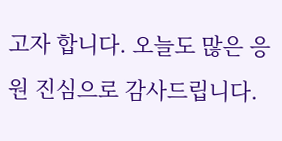고자 합니다. 오늘도 많은 응원 진심으로 감사드립니다.